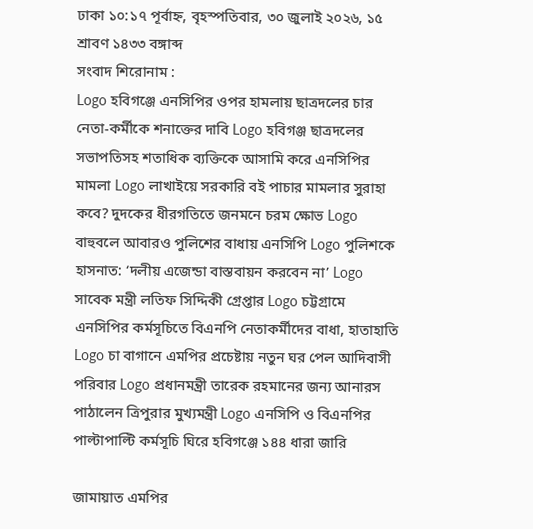ঢাকা ১০:১৭ পূর্বাহ্ন, বৃহস্পতিবার, ৩০ জুলাই ২০২৬, ১৫ শ্রাবণ ১৪৩৩ বঙ্গাব্দ
সংবাদ শিরোনাম :
Logo হবিগঞ্জে এনসিপির ওপর হামলায় ছাত্রদলের চার নেতা-কর্মীকে শনাক্তের দাবি Logo হবিগঞ্জ ছাত্রদলের সভাপতিসহ শতাধিক ব্যক্তিকে আসামি করে এনসিপির মামলা Logo লাখাইয়ে সরকারি বই পাচার মামলার সুরাহা কবে? দুদকের ধীরগতিতে জনমনে চরম ক্ষোভ Logo বাহুবলে আবারও পুলিশের বাধায় এনসিপি Logo পুলিশকে হাসনাত: ‘দলীয় এজেন্ডা বাস্তবায়ন করবেন না’ Logo সাবেক মন্ত্রী লতিফ সিদ্দিকী গ্রেপ্তার Logo চট্টগ্রামে এনসিপির কর্মসূচিতে বিএনপি নেতাকর্মীদের বাধা, হাতাহাতি Logo চা বাগানে এমপির প্রচেষ্টায় নতুন ঘর পেল আদিবাসী পরিবার Logo প্রধানমন্ত্রী তারেক রহমানের জন্য আনারস পাঠালেন ত্রিপুরার মুখ্যমন্ত্রী Logo এনসিপি ও বিএনপির পাল্টাপাল্টি কর্মসূচি ঘিরে হবিগঞ্জে ১৪৪ ধারা জারি

জামায়াত এমপির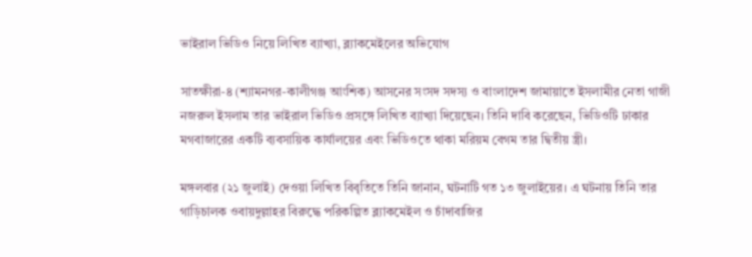ভাইরাল ভিডিও নিয়ে লিখিত ব্যাখ্যা, ব্ল্যাকমেইলের অভিযোগ

সাতক্ষীরা-৪ (শ্যামনগর-কালীগঞ্জ আংশিক) আসনের সংসদ সদস্য ও বাংলাদেশ জামায়াতে ইসলামীর নেতা গাজী নজরুল ইসলাম তার ভাইরাল ভিডিও প্রসঙ্গে লিখিত ব্যাখ্যা দিয়েছেন। তিনি দাবি করেছেন, ভিডিওটি ঢাকার মগবাজারের একটি ব্যবসায়িক কার্যালয়ের এবং ভিডিওতে থাকা মরিয়ম বেগম তার দ্বিতীয় স্ত্রী।

মঙ্গলবার (২১ জুলাই) দেওয়া লিখিত বিবৃতিতে তিনি জানান, ঘটনাটি গত ১৩ জুলাইয়ের। এ ঘটনায় তিনি তার গাড়িচালক ওবায়দুল্লাহর বিরুদ্ধে পরিকল্পিত ব্ল্যাকমেইল ও চাঁদাবাজির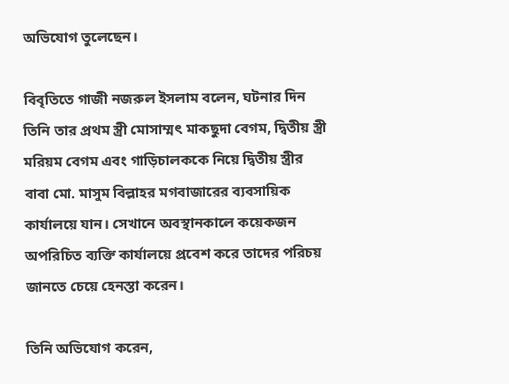অভিযোগ তুলেছেন।

বিবৃতিতে গাজী নজরুল ইসলাম বলেন, ঘটনার দিন তিনি তার প্রথম স্ত্রী মোসাম্মৎ মাকছুদা বেগম, দ্বিতীয় স্ত্রী মরিয়ম বেগম এবং গাড়িচালককে নিয়ে দ্বিতীয় স্ত্রীর বাবা মো. মাসুম বিল্লাহর মগবাজারের ব্যবসায়িক কার্যালয়ে যান। সেখানে অবস্থানকালে কয়েকজন অপরিচিত ব্যক্তি কার্যালয়ে প্রবেশ করে তাদের পরিচয় জানতে চেয়ে হেনস্তা করেন।

তিনি অভিযোগ করেন,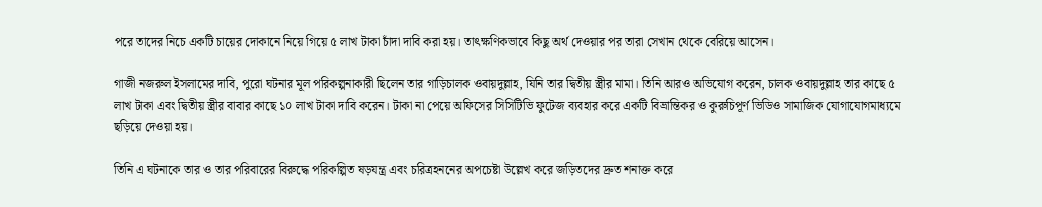পরে তাদের নিচে একটি চায়ের দোকানে নিয়ে গিয়ে ৫ লাখ টাকা চাঁদা দাবি করা হয়। তাৎক্ষণিকভাবে কিছু অর্থ দেওয়ার পর তারা সেখান থেকে বেরিয়ে আসেন।

গাজী নজরুল ইসলামের দাবি, পুরো ঘটনার মূল পরিকল্পনাকারী ছিলেন তার গাড়িচালক ওবায়দুল্লাহ, যিনি তার দ্বিতীয় স্ত্রীর মামা। তিনি আরও অভিযোগ করেন, চালক ওবায়দুল্লাহ তার কাছে ৫ লাখ টাকা এবং দ্বিতীয় স্ত্রীর বাবার কাছে ১০ লাখ টাকা দাবি করেন। টাকা না পেয়ে অফিসের সিসিটিভি ফুটেজ ব্যবহার করে একটি বিভ্রান্তিকর ও কুরুচিপূর্ণ ভিডিও সামাজিক যোগাযোগমাধ্যমে ছড়িয়ে দেওয়া হয়।

তিনি এ ঘটনাকে তার ও তার পরিবারের বিরুদ্ধে পরিকল্পিত ষড়যন্ত্র এবং চরিত্রহননের অপচেষ্টা উল্লেখ করে জড়িতদের দ্রুত শনাক্ত করে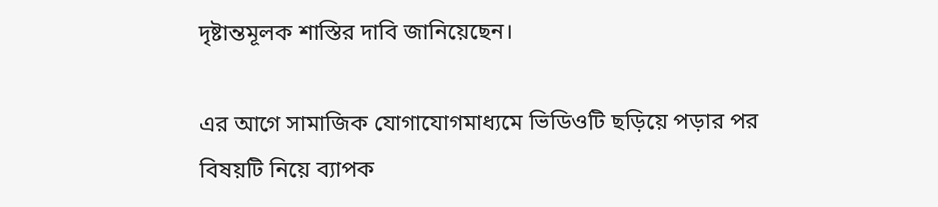দৃষ্টান্তমূলক শাস্তির দাবি জানিয়েছেন।

এর আগে সামাজিক যোগাযোগমাধ্যমে ভিডিওটি ছড়িয়ে পড়ার পর বিষয়টি নিয়ে ব্যাপক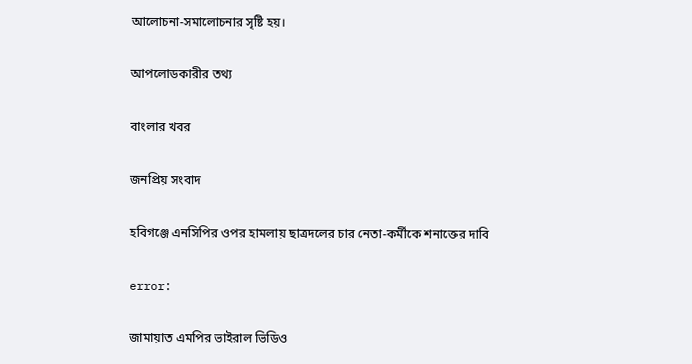আলোচনা-সমালোচনার সৃষ্টি হয়।

আপলোডকারীর তথ্য

বাংলার খবর

জনপ্রিয় সংবাদ

হবিগঞ্জে এনসিপির ওপর হামলায় ছাত্রদলের চার নেতা-কর্মীকে শনাক্তের দাবি

error:

জামায়াত এমপির ভাইরাল ভিডিও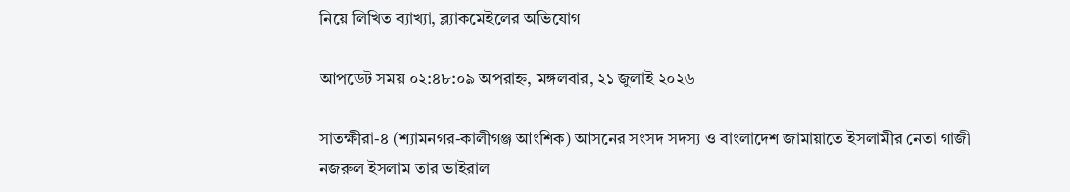নিয়ে লিখিত ব্যাখ্যা, ব্ল্যাকমেইলের অভিযোগ

আপডেট সময় ০২:৪৮:০৯ অপরাহ্ন, মঙ্গলবার, ২১ জুলাই ২০২৬

সাতক্ষীরা-৪ (শ্যামনগর-কালীগঞ্জ আংশিক) আসনের সংসদ সদস্য ও বাংলাদেশ জামায়াতে ইসলামীর নেতা গাজী নজরুল ইসলাম তার ভাইরাল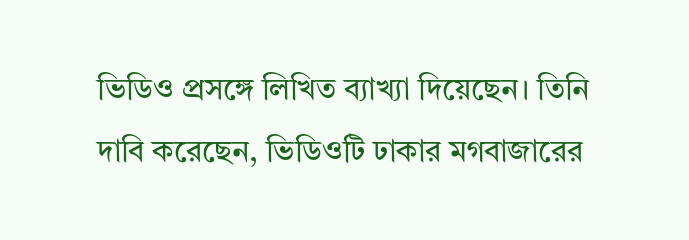ভিডিও প্রসঙ্গে লিখিত ব্যাখ্যা দিয়েছেন। তিনি দাবি করেছেন, ভিডিওটি ঢাকার মগবাজারের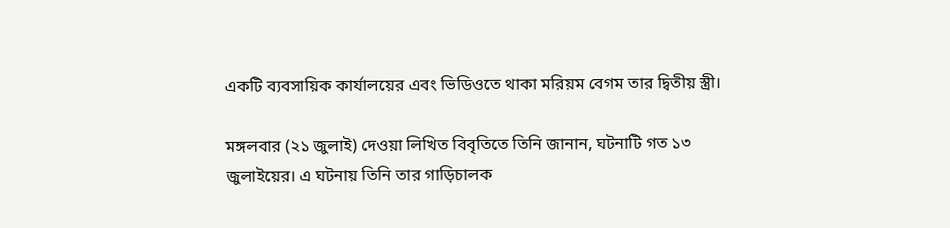একটি ব্যবসায়িক কার্যালয়ের এবং ভিডিওতে থাকা মরিয়ম বেগম তার দ্বিতীয় স্ত্রী।

মঙ্গলবার (২১ জুলাই) দেওয়া লিখিত বিবৃতিতে তিনি জানান, ঘটনাটি গত ১৩ জুলাইয়ের। এ ঘটনায় তিনি তার গাড়িচালক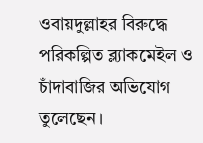ওবায়দুল্লাহর বিরুদ্ধে পরিকল্পিত ব্ল্যাকমেইল ও চাঁদাবাজির অভিযোগ তুলেছেন।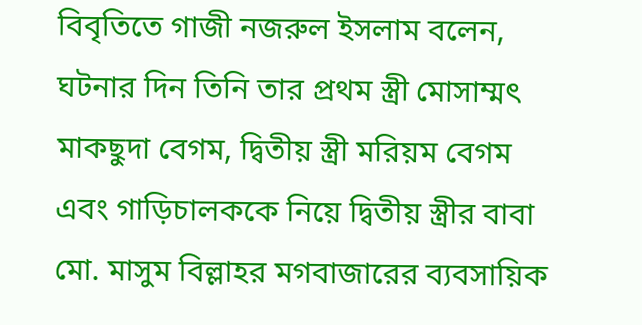বিবৃতিতে গাজী নজরুল ইসলাম বলেন, ঘটনার দিন তিনি তার প্রথম স্ত্রী মোসাম্মৎ মাকছুদা বেগম, দ্বিতীয় স্ত্রী মরিয়ম বেগম এবং গাড়িচালককে নিয়ে দ্বিতীয় স্ত্রীর বাবা মো. মাসুম বিল্লাহর মগবাজারের ব্যবসায়িক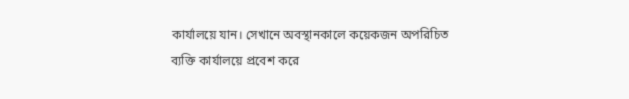কার্যালয়ে যান। সেখানে অবস্থানকালে কয়েকজন অপরিচিত ব্যক্তি কার্যালয়ে প্রবেশ করে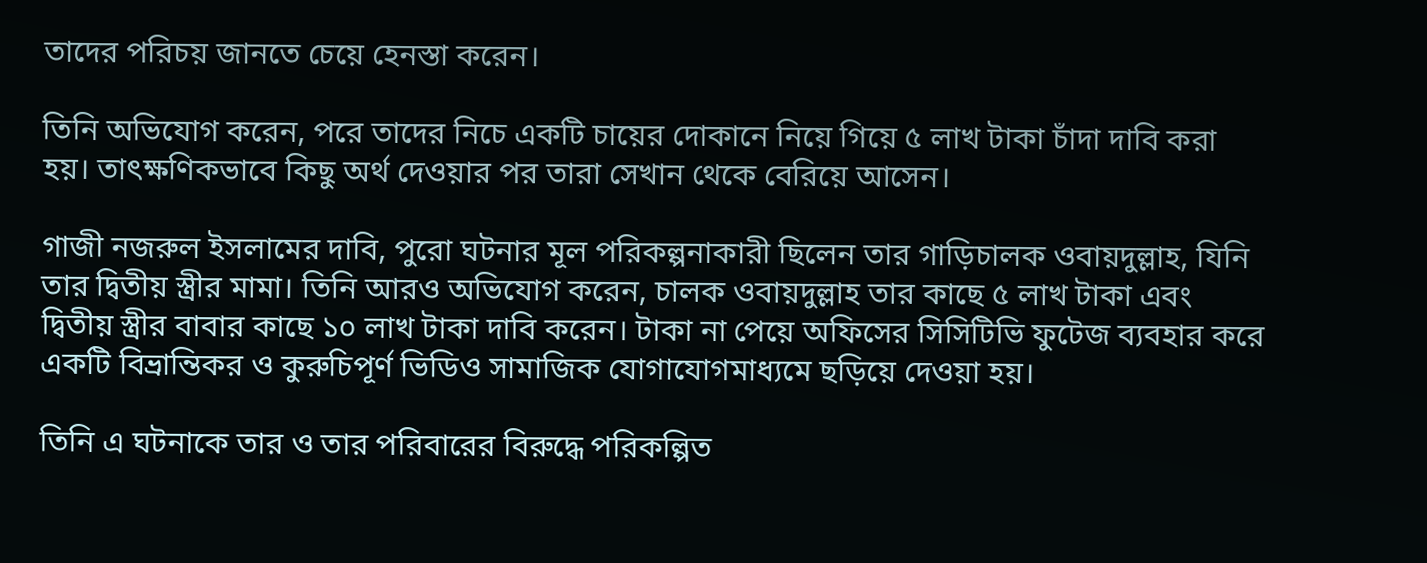তাদের পরিচয় জানতে চেয়ে হেনস্তা করেন।

তিনি অভিযোগ করেন, পরে তাদের নিচে একটি চায়ের দোকানে নিয়ে গিয়ে ৫ লাখ টাকা চাঁদা দাবি করা হয়। তাৎক্ষণিকভাবে কিছু অর্থ দেওয়ার পর তারা সেখান থেকে বেরিয়ে আসেন।

গাজী নজরুল ইসলামের দাবি, পুরো ঘটনার মূল পরিকল্পনাকারী ছিলেন তার গাড়িচালক ওবায়দুল্লাহ, যিনি তার দ্বিতীয় স্ত্রীর মামা। তিনি আরও অভিযোগ করেন, চালক ওবায়দুল্লাহ তার কাছে ৫ লাখ টাকা এবং দ্বিতীয় স্ত্রীর বাবার কাছে ১০ লাখ টাকা দাবি করেন। টাকা না পেয়ে অফিসের সিসিটিভি ফুটেজ ব্যবহার করে একটি বিভ্রান্তিকর ও কুরুচিপূর্ণ ভিডিও সামাজিক যোগাযোগমাধ্যমে ছড়িয়ে দেওয়া হয়।

তিনি এ ঘটনাকে তার ও তার পরিবারের বিরুদ্ধে পরিকল্পিত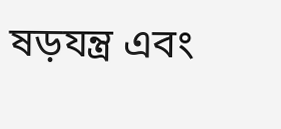ষড়যন্ত্র এবং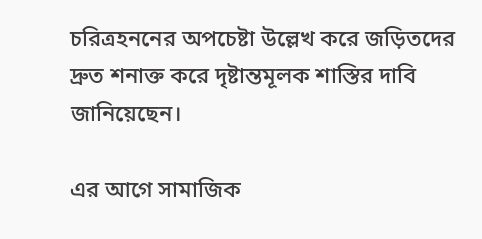চরিত্রহননের অপচেষ্টা উল্লেখ করে জড়িতদের দ্রুত শনাক্ত করে দৃষ্টান্তমূলক শাস্তির দাবি জানিয়েছেন।

এর আগে সামাজিক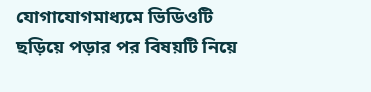যোগাযোগমাধ্যমে ভিডিওটি ছড়িয়ে পড়ার পর বিষয়টি নিয়ে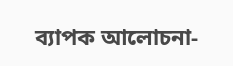ব্যাপক আলোচনা-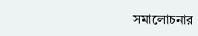সমালোচনার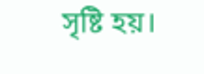সৃষ্টি হয়।